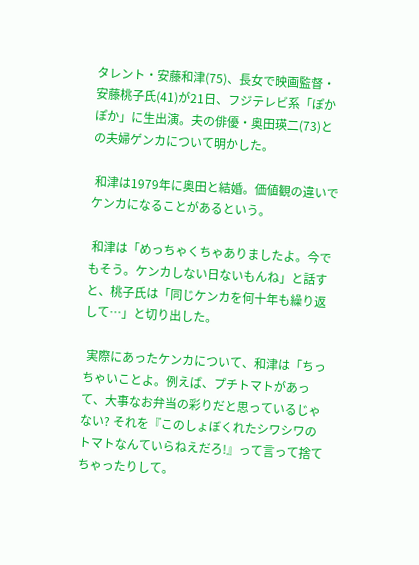タレント・安藤和津(75)、長女で映画監督・安藤桃子氏(41)が21日、フジテレビ系「ぽかぽか」に生出演。夫の俳優・奥田瑛二(73)との夫婦ゲンカについて明かした。

 和津は1979年に奥田と結婚。価値観の違いでケンカになることがあるという。

 和津は「めっちゃくちゃありましたよ。今でもそう。ケンカしない日ないもんね」と話すと、桃子氏は「同じケンカを何十年も繰り返して…」と切り出した。

 実際にあったケンカについて、和津は「ちっちゃいことよ。例えば、プチトマトがあって、大事なお弁当の彩りだと思っているじゃない? それを『このしょぼくれたシワシワのトマトなんていらねえだろ!』って言って捨てちゃったりして。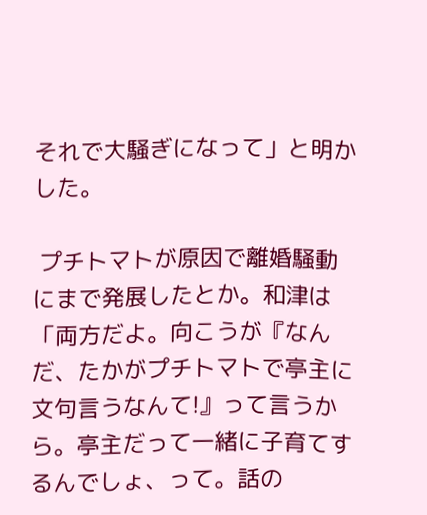それで大騒ぎになって」と明かした。

 プチトマトが原因で離婚騒動にまで発展したとか。和津は「両方だよ。向こうが『なんだ、たかがプチトマトで亭主に文句言うなんて!』って言うから。亭主だって一緒に子育てするんでしょ、って。話の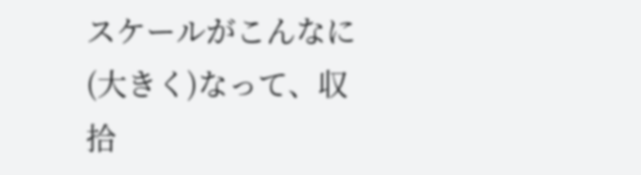スケールがこんなに(大きく)なって、収拾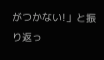がつかない!」と振り返っ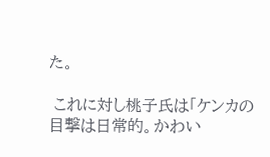た。

 これに対し桃子氏は「ケンカの目撃は日常的。かわい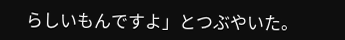らしいもんですよ」とつぶやいた。